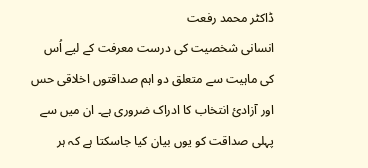ڈاکٹر محمد رفعت
انسانی شخصیت کی درست معرفت کے لیے اُس کی ماہیت سے متعلق دو اہم صداقتوں اخلاقی حس اور آزادیٔ انتخاب کا ادراک ضروری ہے۔ ان میں سے پہلی صداقت کو یوں بیان کیا جاسکتا ہے کہ ہر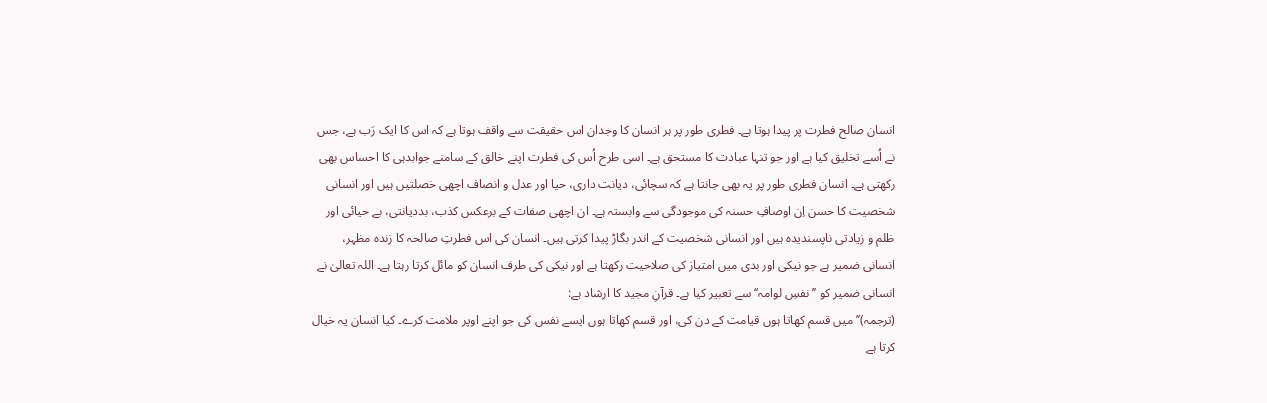انسان صالح فطرت پر پیدا ہوتا ہے۔ فطری طور پر ہر انسان کا وجدان اس حقیقت سے واقف ہوتا ہے کہ اس کا ایک رَب ہے، جس نے اُسے تخلیق کیا ہے اور جو تنہا عبادت کا مستحق ہے۔ اسی طرح اُس کی فطرت اپنے خالق کے سامنے جوابدہی کا احساس بھی رکھتی ہے۔ انسان فطری طور پر یہ بھی جانتا ہے کہ سچائی، دیانت داری، حیا اور عدل و انصاف اچھی خصلتیں ہیں اور انسانی شخصیت کا حسن اِن اوصافِ حسنہ کی موجودگی سے وابستہ ہے۔ ان اچھی صفات کے برعکس کذب، بددیانتی، بے حیائی اور ظلم و زیادتی ناپسندیدہ ہیں اور انسانی شخصیت کے اندر بگاڑ پیدا کرتی ہیں۔ انسان کی اس فطرتِ صالحہ کا زندہ مظہر، انسانی ضمیر ہے جو نیکی اور بدی میں امتیاز کی صلاحیت رکھتا ہے اور نیکی کی طرف انسان کو مائل کرتا رہتا ہے۔ اللہ تعالیٰ نے انسانی ضمیر کو ’’نفسِ لوامہ‘‘ سے تعبیر کیا ہے۔ قرآنِ مجید کا ارشاد ہے:
(ترجمہ)’’میں قسم کھاتا ہوں قیامت کے دن کی، اور قسم کھاتا ہوں ایسے نفس کی جو اپنے اوپر ملامت کرے۔ کیا انسان یہ خیال کرتا ہے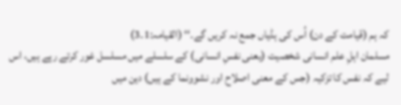کہ ہم (قیامت کے دن) اُس کی ہڈیاں جمع نہ کریں گے۔‘‘ (القیامہ:1۔3)
مسلمان اہلِ علم انسانی شخصیت (یعنی نفسِ انسانی) کے سلسلے میں مسلسل غور کرتے رہے ہیں، اس لیے کہ نفس کا تزکیہ (جس کے معنی اصلاح اور نشوونما کے ہیں) دین میں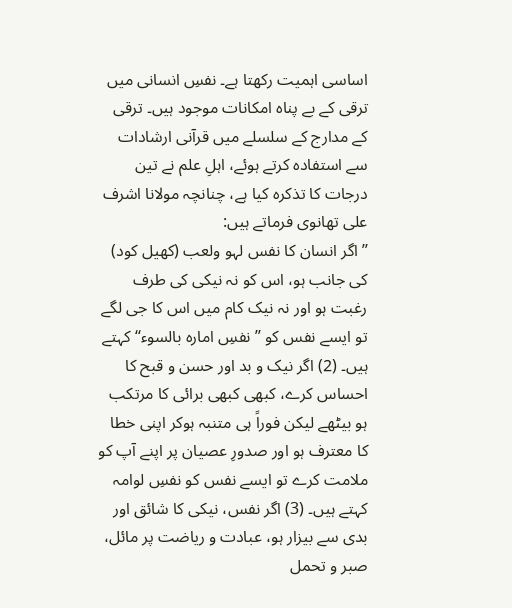اساسی اہمیت رکھتا ہے۔ نفسِ انسانی میں ترقی کے بے پناہ امکانات موجود ہیں۔ ترقی کے مدارج کے سلسلے میں قرآنی ارشادات سے استفادہ کرتے ہوئے، اہلِ علم نے تین درجات کا تذکرہ کیا ہے، چنانچہ مولانا اشرف علی تھانوی فرماتے ہیں:
’’اگر انسان کا نفس لہو ولعب (کھیل کود) کی جانب ہو، اس کو نہ نیکی کی طرف رغبت ہو اور نہ نیک کام میں اس کا جی لگے تو ایسے نفس کو ’’نفسِ امارہ بالسوء‘‘ کہتے ہیں۔ (2) اگر نیک و بد اور حسن و قبح کا احساس کرے، کبھی کبھی برائی کا مرتکب ہو بیٹھے لیکن فوراً ہی متنبہ ہوکر اپنی خطا کا معترف ہو اور صدورِ عصیان پر اپنے آپ کو ملامت کرے تو ایسے نفس کو نفسِ لوامہ کہتے ہیں۔ (3) اگر نفس، نیکی کا شائق اور بدی سے بیزار ہو، عبادت و ریاضت پر مائل، صبر و تحمل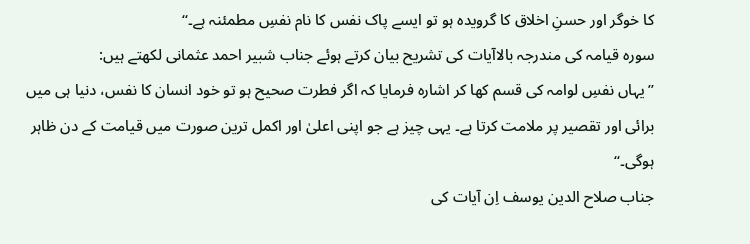کا خوگر اور حسنِ اخلاق کا گرویدہ ہو تو ایسے پاک نفس کا نام نفسِ مطمئنہ ہے۔‘‘
سورہ قیامہ کی مندرجہ بالاآیات کی تشریح بیان کرتے ہوئے جناب شبیر احمد عثمانی لکھتے ہیں:
’’یہاں نفسِ لوامہ کی قسم کھا کر اشارہ فرمایا کہ اگر فطرت صحیح ہو تو خود انسان کا نفس، دنیا ہی میں برائی اور تقصیر پر ملامت کرتا ہے۔ یہی چیز ہے جو اپنی اعلیٰ اور اکمل ترین صورت میں قیامت کے دن ظاہر ہوگی۔‘‘
جناب صلاح الدین یوسف اِن آیات کی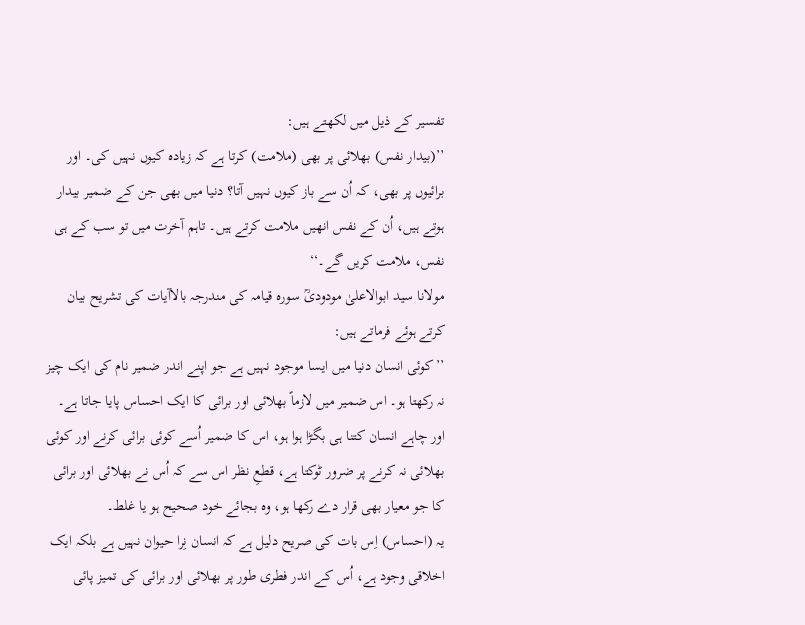تفسیر کے ذیل میں لکھتے ہیں:
’’(بیدار نفس) بھلائی پر بھی (ملامت) کرتا ہے کہ زیادہ کیوں نہیں کی۔ اور برائیوں پر بھی، کہ اُن سے باز کیوں نہیں آتا؟ دنیا میں بھی جن کے ضمیر بیدار ہوتے ہیں، اُن کے نفس انھیں ملامت کرتے ہیں۔ تاہم آخرت میں تو سب کے ہی نفس، ملامت کریں گے۔‘‘
مولانا سید ابوالاعلیٰ مودودیؒ سورہ قیامہ کی مندرجہ بالاآیات کی تشریح بیان کرتے ہوئے فرماتے ہیں:
’’کوئی انسان دنیا میں ایسا موجود نہیں ہے جو اپنے اندر ضمیر نام کی ایک چیز نہ رکھتا ہو۔ اس ضمیر میں لازماً بھلائی اور برائی کا ایک احساس پایا جاتا ہے۔ اور چاہے انسان کتنا ہی بگڑا ہوا ہو، اس کا ضمیر اُسے کوئی برائی کرنے اور کوئی بھلائی نہ کرنے پر ضرور ٹوکتا ہے، قطعِ نظر اس سے کہ اُس نے بھلائی اور برائی کا جو معیار بھی قرار دے رکھا ہو، وہ بجائے خود صحیح ہو یا غلط۔
یہ (احساس) اِس بات کی صریح دلیل ہے کہ انسان نِرا حیوان نہیں ہے بلکہ ایک اخلاقی وجود ہے، اُس کے اندر فطری طور پر بھلائی اور برائی کی تمیز پائی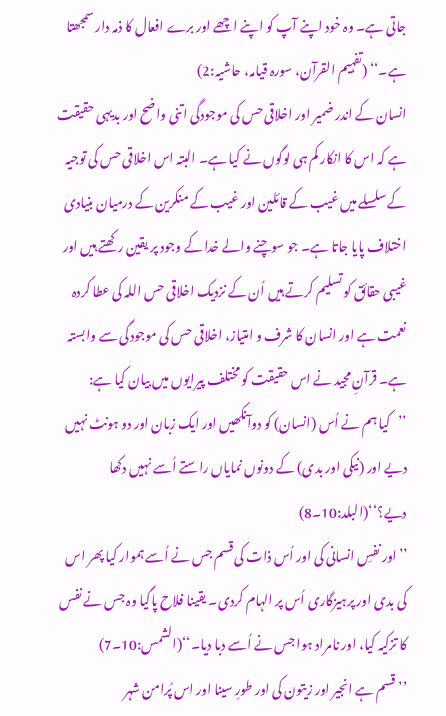جاتی ہے۔ وہ خود اپنے آپ کو اپنے اچھے اور برے افعال کا ذمہ دار سمجھتا ہے۔‘‘ (تفہیم القرآن، سورہ قیامہ، حاشیہ:2)
انسان کے اندر ضمیر اور اخلاقی حس کی موجودگی اتنی واضح اور بدیہی حقیقت ہے کہ اس کا انکار کم ہی لوگوں نے کیا ہے۔ البتہ اس اخلاقی حس کی توجیہ کے سلسلے میں غیب کے قائلین اور غیب کے منکرین کے درمیان بنیادی اختلاف پایا جاتا ہے۔ جو سوچنے والے خدا کے وجود پر یقین رکھتے ہیں اور غیبی حقائق کو تسلیم کرتے ہیں اُن کے نزدیک اخلاقی حس اللہ کی عطا کردہ نعمت ہے اور انسان کا شرف و امتیاز، اخلاقی حس کی موجودگی سے وابستہ ہے۔ قرآنِ مجید نے اس حقیقت کو مختلف پیرایوں میں بیان کیا ہے:
’’کیا ہم نے اُس (انسان) کو دوآنکھیں اور ایک زبان اور دو ہونٹ نہیں دیے اور (نیکی اور بدی) کے دونوں نمایاں راستے اُسے نہیں دکھا دیے؟‘‘(البلد:10۔8)
’’اور نفسِ انسانی کی اور اُس ذات کی قسم جس نے اُسے ہموار کیا پھر اس کی بدی اور پرہیزگاری اُس پر الہام کردی۔ یقینا فلاح پاگیا وہ جس نے نفس کا تزکیہ کیا، اور نامراد ہوا جس نے اُسے دبا دیا۔‘‘(الشمس:10۔7)
’’قسم ہے انجیر اور زیتون کی اور طورِ سینا اور اس پُرامن شہر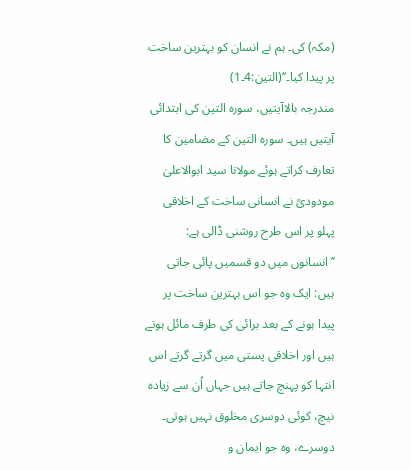(مکہ) کی۔ ہم نے انسان کو بہترین ساخت پر پیدا کیا۔‘‘(التین:4۔1)
مندرجہ بالاآیتیں، سورہ التین کی ابتدائی آیتیں ہیں۔ سورہ التین کے مضامین کا تعارف کراتے ہوئے مولانا سید ابوالاعلیٰ مودودیؒ نے انسانی ساخت کے اخلاقی پہلو پر اس طرح روشنی ڈالی ہے:
’’انسانوں میں دو قسمیں پائی جاتی ہیں: ایک وہ جو اس بہترین ساخت پر پیدا ہونے کے بعد برائی کی طرف مائل ہوتے ہیں اور اخلاقی پستی میں گرتے گرتے اس انتہا کو پہنچ جاتے ہیں جہاں اُن سے زیادہ نیچ، کوئی دوسری مخلوق نہیں ہوتی۔ دوسرے، وہ جو ایمان و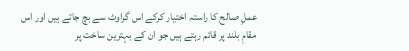عملِ صالح کا راستہ اختیار کرکے اس گراوٹ سے بچ جاتے ہیں اور اس مقامِ بلند پر قائم رہتے ہیں جو ان کے بہترین ساخت پر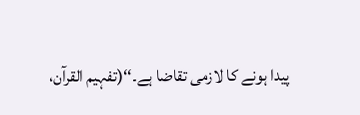پیدا ہونے کا لازمی تقاضا ہے۔‘‘(تفہیم القرآن،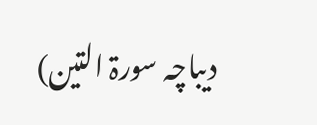دیباچہ سورۃ التین)